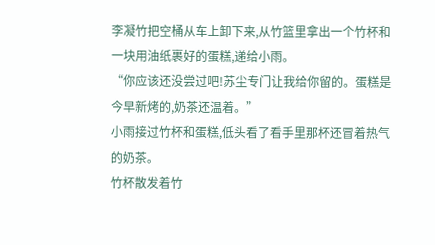李凝竹把空桶从车上卸下来,从竹篮里拿出一个竹杯和一块用油纸裹好的蛋糕,递给小雨。
“你应该还没尝过吧!苏尘专门让我给你留的。蛋糕是今早新烤的,奶茶还温着。”
小雨接过竹杯和蛋糕,低头看了看手里那杯还冒着热气的奶茶。
竹杯散发着竹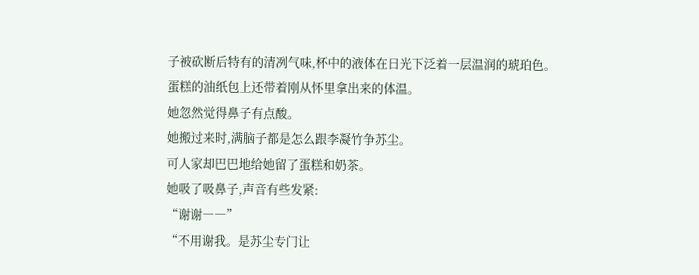子被砍断后特有的清冽气味,杯中的液体在日光下泛着一层温润的琥珀色。
蛋糕的油纸包上还带着刚从怀里拿出来的体温。
她忽然觉得鼻子有点酸。
她搬过来时,满脑子都是怎么跟李凝竹争苏尘。
可人家却巴巴地给她留了蛋糕和奶茶。
她吸了吸鼻子,声音有些发紧:
“谢谢――”
“不用谢我。是苏尘专门让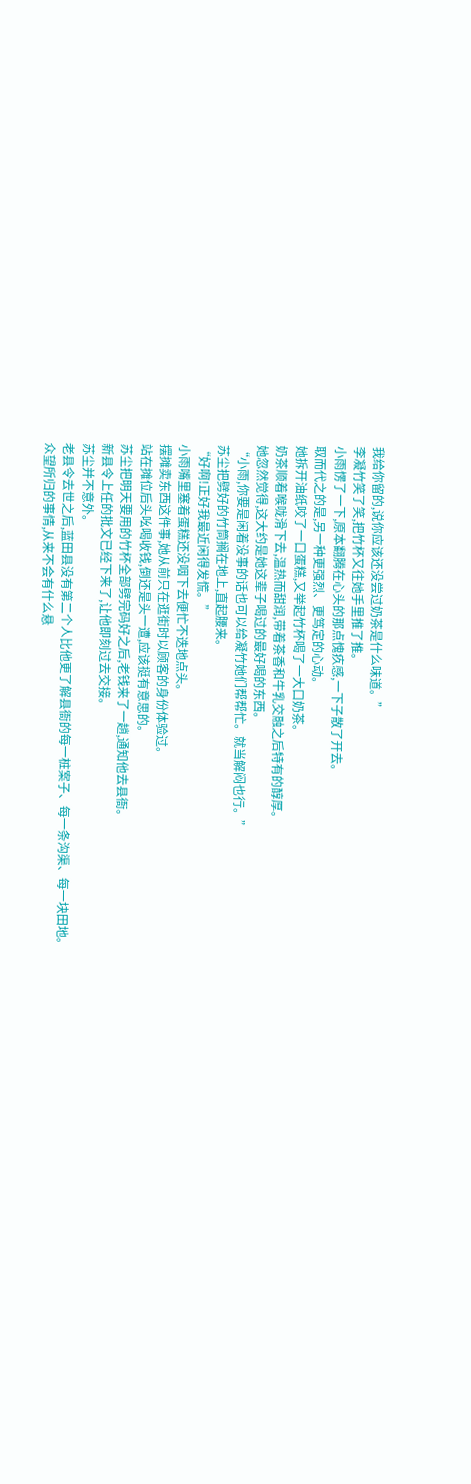我给你留的,说你应该还没尝过奶茶是什么味道。”
李凝竹笑了笑,把竹杯又往她手里推了推。
小雨愣了一下,原本翻腾在心头的那点愧疚感,一下子散了开去。
取而代之的是,另一种更强烈、更笃定的心动。
她拆开油纸咬了一口蛋糕,又举起竹杯喝了一大口奶茶。
奶茶顺着喉咙滑下去,温热而甜润,带着茶香和牛乳交融之后特有的醇厚。
她忽然觉得,这大约是她这辈子喝过的最好喝的东西。
“小雨,你要是闲着没事的话也可以给凝竹她们帮帮忙。就当解闷也行。”
苏尘把劈好的竹筒搁在地上,直起腰来。
“好啊!正好我最近闲得发慌。”
小雨嘴里塞着蛋糕还没咽下去便忙不迭地点头。
摆摊卖东西这件事,她从前只在逛街时以顾客的身份体验过。
站在摊位后头吆喝收钱,倒还是头一遭,应该挺有意思的。
苏尘把明天要用的竹杯全部劈完码好之后,老钱来了一趟,通知他去县衙。
新县令上任的批文已经下来了,让他即刻过去交接。
苏尘并不意外。
老县令去世之后,蓝田县没有第二个人比他更了解县衙的每一桩案子、每一条沟渠、每一块田地。
众望所归的事情,从来不会有什么悬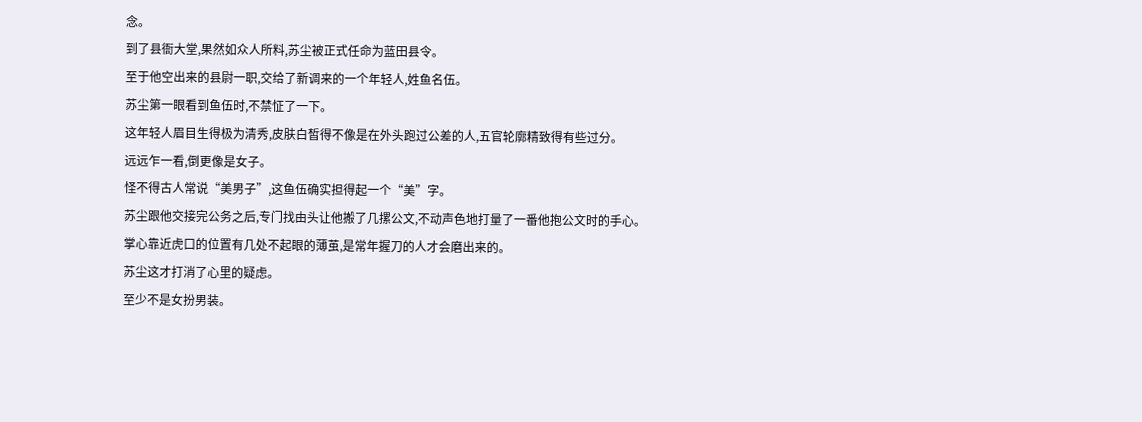念。
到了县衙大堂,果然如众人所料,苏尘被正式任命为蓝田县令。
至于他空出来的县尉一职,交给了新调来的一个年轻人,姓鱼名伍。
苏尘第一眼看到鱼伍时,不禁怔了一下。
这年轻人眉目生得极为清秀,皮肤白皙得不像是在外头跑过公差的人,五官轮廓精致得有些过分。
远远乍一看,倒更像是女子。
怪不得古人常说“美男子”,这鱼伍确实担得起一个“美”字。
苏尘跟他交接完公务之后,专门找由头让他搬了几摞公文,不动声色地打量了一番他抱公文时的手心。
掌心靠近虎口的位置有几处不起眼的薄茧,是常年握刀的人才会磨出来的。
苏尘这才打消了心里的疑虑。
至少不是女扮男装。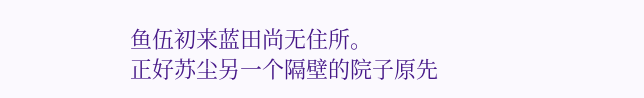鱼伍初来蓝田尚无住所。
正好苏尘另一个隔壁的院子原先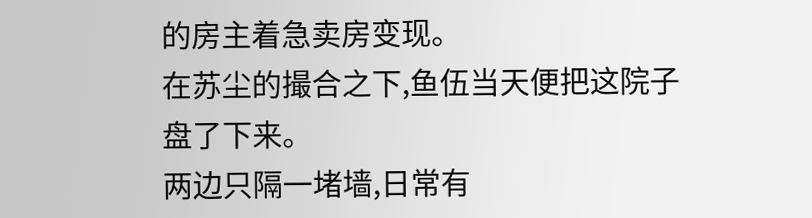的房主着急卖房变现。
在苏尘的撮合之下,鱼伍当天便把这院子盘了下来。
两边只隔一堵墙,日常有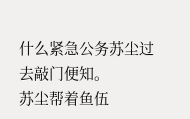什么紧急公务苏尘过去敲门便知。
苏尘帮着鱼伍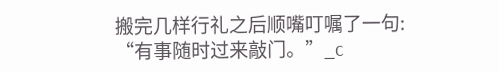搬完几样行礼之后顺嘴叮嘱了一句:
“有事随时过来敲门。”_c